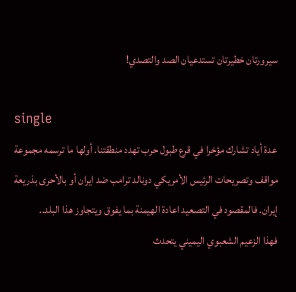سيرورتان خطيرتان تستدعيان الصد والتصدي!

single
عدة أياد تشارك مؤخرا في قرع طبول حرب تهدد منطقتنا. أولها ما ترسمه مجموعة مواقف وتصريحات الرئيس الأمريكي دونالد ترامب ضد ايران أو بالأحرى بذريعة إيران. فالمقصود في التصعيد اعادة الهيمنة بما يفوق ويتجاوز هذا البلد..
فهذا الزعيم الشعبوي اليميني يتحدث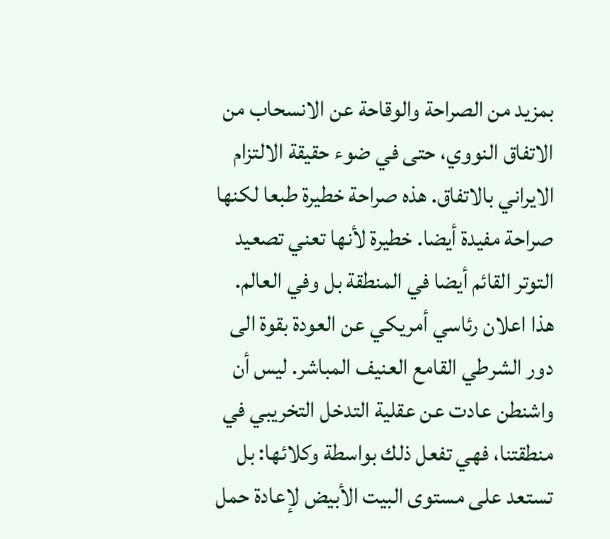بمزيد من الصراحة والوقاحة عن الانسحاب من الاتفاق النووي، حتى في ضوء حقيقة الالتزام الايراني بالاتفاق. هذه صراحة خطيرة طبعا لكنها صراحة مفيدة أيضا. خطيرة لأنها تعني تصعيد التوتر القائم أيضا في المنطقة بل وفي العالم. هذا اعلان رئاسي أمريكي عن العودة بقوة الى دور الشرطي القامع العنيف المباشر. ليس أن واشنطن عادت عن عقلية التدخل التخريبي في منطقتنا، فهي تفعل ذلك بواسطة وكلائها: بل تستعد على مستوى البيت الأبيض لإعادة حمل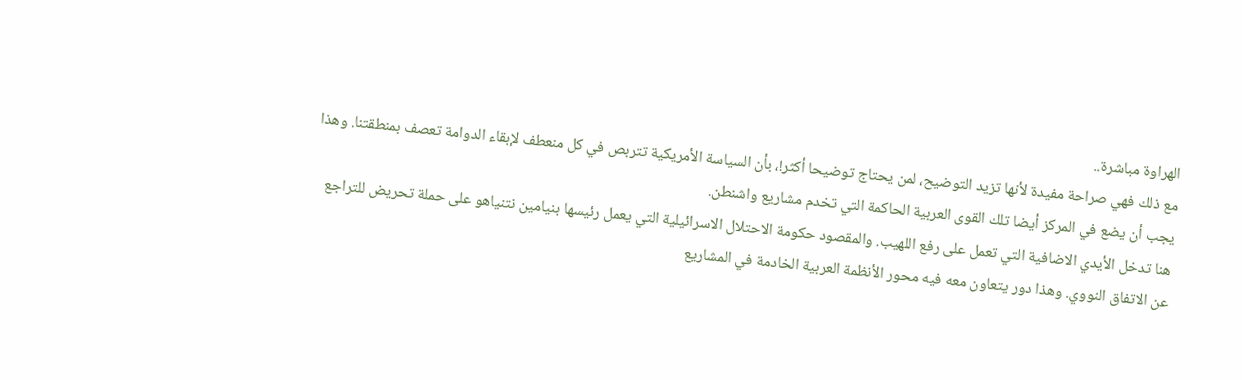الهراوة مباشرة..
مع ذلك فهي صراحة مفيدة لأنها تزيد التوضيح، لمن يحتاج توضيحا أكثر!، بأن السياسة الأمريكية تتربص في كل منعطف لإبقاء الدوامة تعصف بمنطقتنا. وهذا يجب أن يضع في المركز أيضا تلك القوى العربية الحاكمة التي تخدم مشاريع واشنطن.
هنا تدخل الأيدي الاضافية التي تعمل على رفع اللهيب. والمقصود حكومة الاحتلال الاسرائيلية التي يعمل رئيسها بنيامين نتنياهو على حملة تحريض للتراجع عن الاتفاق النووي. وهذا دور يتعاون معه فيه محور الأنظمة العربية الخادمة في المشاريع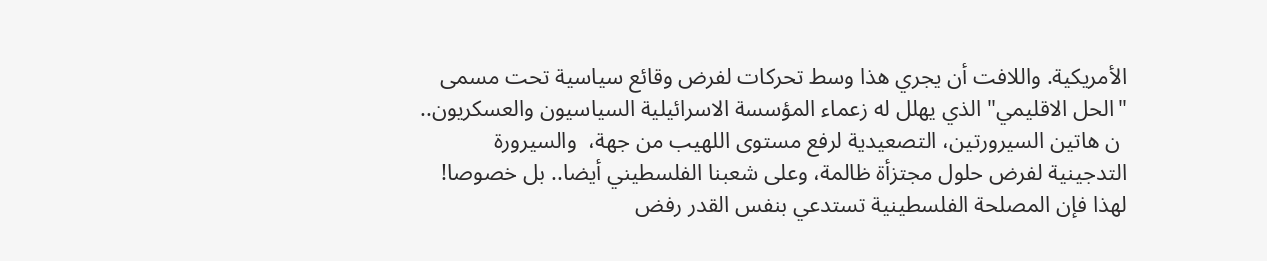الأمريكية. واللافت أن يجري هذا وسط تحركات لفرض وقائع سياسية تحت مسمى "الحل الاقليمي" الذي يهلل له زعماء المؤسسة الاسرائيلية السياسيون والعسكريون..
 ن هاتين السيرورتين، التصعيدية لرفع مستوى اللهيب من جهة،  والسيرورة التدجينية لفرض حلول مجتزأة ظالمة، وعلى شعبنا الفلسطيني أيضا.. بل خصوصا! لهذا فإن المصلحة الفلسطينية تستدعي بنفس القدر رفض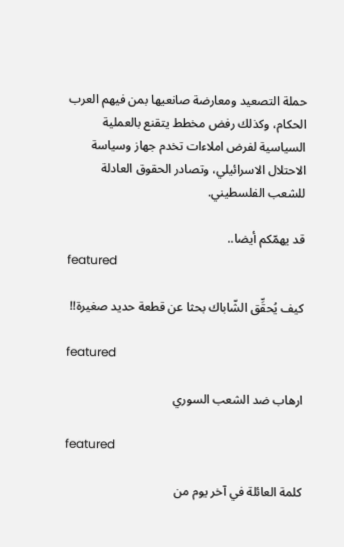حملة التصعيد ومعارضة صانعيها بمن فيهم العرب  الحكام، وكذلك رفض مخطط يتقنع بالعملية السياسية لفرض املاءات تخدم جهاز وسياسة الاحتلال الاسرائيلي، وتصادر الحقوق العادلة للشعب الفلسطيني.

قد يهمّكم أيضا..
featured

كيف يُحقِّق الشّاباك بحثا عن قطعة حديد صغيرة!!

featured

ارهاب ضد الشعب السوري

featured

كلمة العائلة في آخر يوم من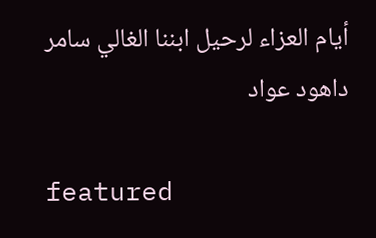أيام العزاء لرحيل ابننا الغالي سامر داهود عواد

featured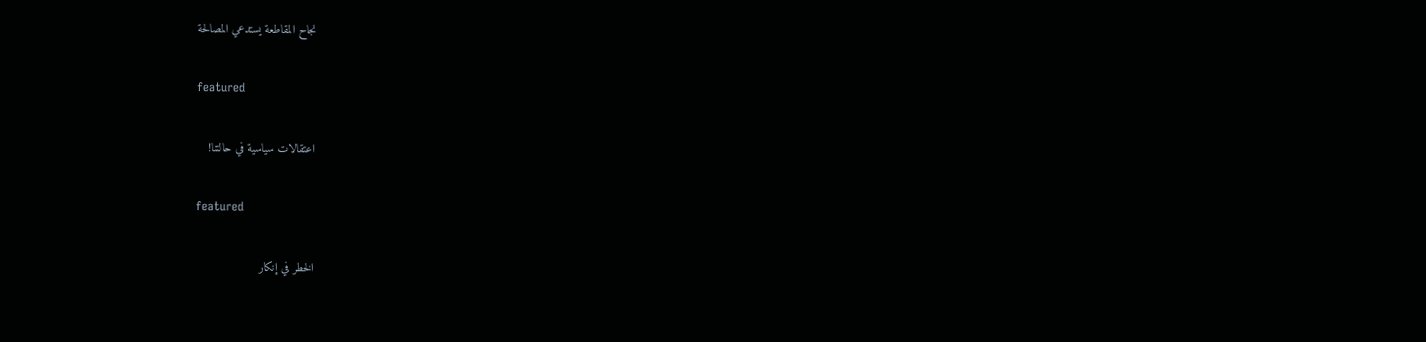نجاح المقاطعة يستدعي المصالحة

featured

اعتقالات سياسية في حالتنا!

featured

الخطر في إنكار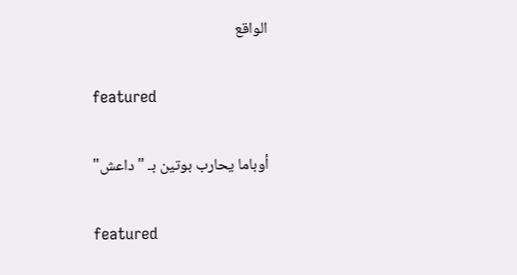الواقع

featured

أوباما يحارب بوتين بـ "داعش"

featured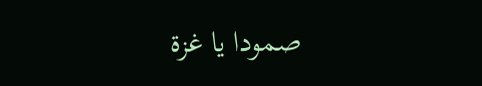صمودا يا غزة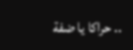.. حراكا يا ضفة